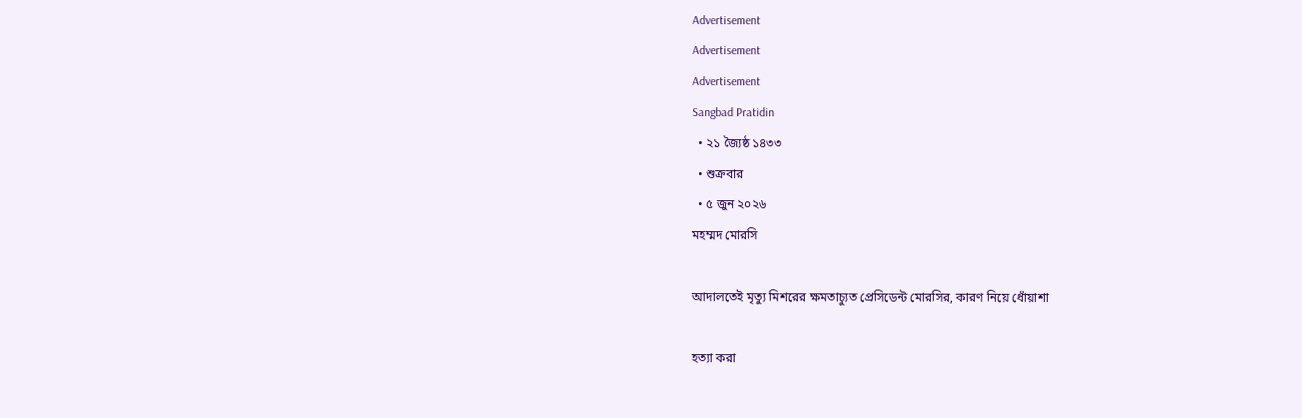Advertisement
Advertisement
Advertisement
Sangbad Pratidin
  • ২১ জ্যৈষ্ঠ ১৪৩৩
  • শুক্রবার
  • ৫ জুন ২০২৬
মহম্মদ মোরসি

আদালতেই মৃত্যু মিশরের ক্ষমতাচ্যুত প্রেসিডেন্ট মোরসির, কারণ নিয়ে ধোঁয়াশা

হত্যা করা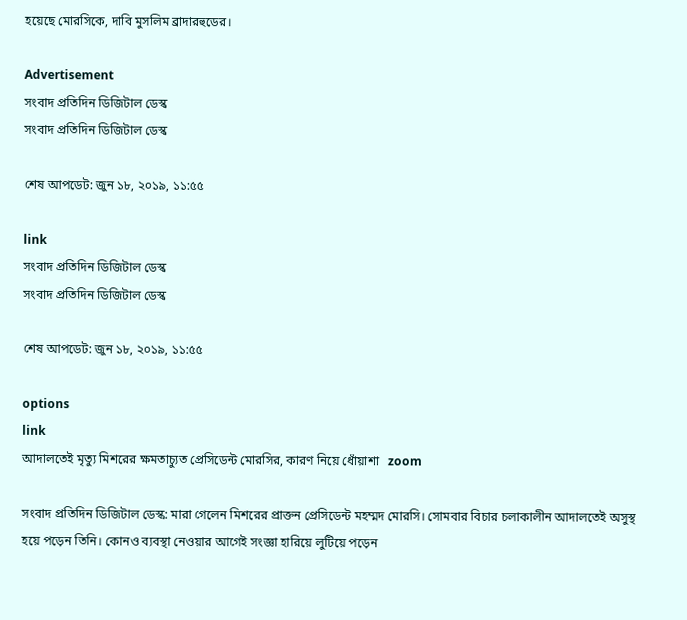হয়েছে মোরসিকে, দাবি মুসলিম ব্রাদারহুডের।

Advertisement
সংবাদ প্রতিদিন ডিজিটাল ডেস্ক
সংবাদ প্রতিদিন ডিজিটাল ডেস্ক

শেষ আপডেট: জুন ১৮, ২০১৯, ১১:৫৫

link
সংবাদ প্রতিদিন ডিজিটাল ডেস্ক
সংবাদ প্রতিদিন ডিজিটাল ডেস্ক

শেষ আপডেট: জুন ১৮, ২০১৯, ১১:৫৫

options
link
আদালতেই মৃত্যু মিশরের ক্ষমতাচ্যুত প্রেসিডেন্ট মোরসির, কারণ নিয়ে ধোঁয়াশা   zoom

সংবাদ প্রতিদিন ডিজিটাল ডেস্ক: মারা গেলেন মিশরের প্রাক্তন প্রেসিডেন্ট মহম্মদ মোরসি। সোমবার বিচার চলাকালীন আদালতেই অসুস্থ হয়ে পড়েন তিনি। কোনও ব্যবস্থা নেওয়ার আগেই সংজ্ঞা হারিয়ে লুটিয়ে পড়েন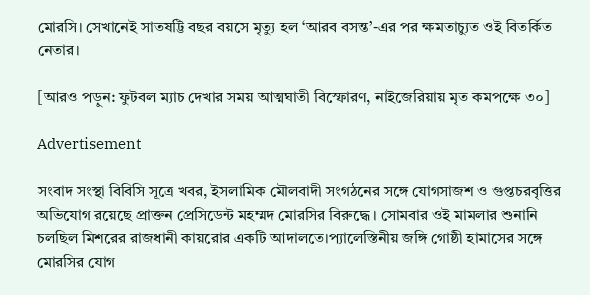মোরসি। সেখানেই সাতষট্টি বছর বয়সে মৃত্যু হল ‘আরব বসন্ত’-এর পর ক্ষমতাচ্যুত ওই বিতর্কিত নেতার।

[আরও পড়ুন: ফুটবল ম্যাচ দেখার সময় আত্মঘাতী বিস্ফোরণ, নাইজেরিয়ায় মৃত কমপক্ষে ৩০]

Advertisement

সংবাদ সংস্থা বিবিসি সূত্রে খবর, ইসলামিক মৌলবাদী সংগঠনের সঙ্গে যোগসাজশ ও গুপ্তচরবৃত্তির অভিযোগ রয়েছে প্রাক্তন প্রেসিডেন্ট মহম্মদ মোরসির বিরুদ্ধে। সোমবার ওই মামলার শুনানি চলছিল মিশরের রাজধানী কায়রোর একটি আদালতে।প্যালেস্তিনীয় জঙ্গি গোষ্ঠী হামাসের সঙ্গে মোরসির যোগ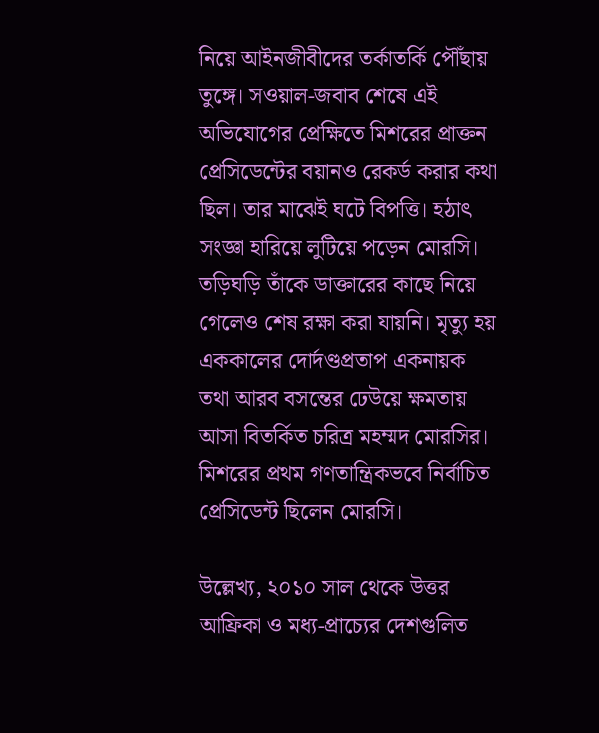নিয়ে আইনজীবীদের তর্কাতর্কি পৌঁছায় তুঙ্গে। সওয়াল-জবাব শেষে এই অভিযোগের প্রেক্ষিতে মিশরের প্রাক্তন প্রেসিডেন্টের বয়ানও রেকর্ড করার কথা ছিল। তার মাঝেই ঘটে বিপত্তি। হঠাৎ সংজ্ঞা হারিয়ে লুটিয়ে পড়েন মোরসি। তড়িঘড়ি তাঁকে ডাক্তারের কাছে নিয়ে গেলেও শেষ রক্ষা করা যায়নি। মৃত্যু হয় এককালের দোর্দণ্ডপ্রতাপ একনায়ক তথা আরব বসন্তের ঢেউয়ে ক্ষমতায় আসা বিতর্কিত চরিত্র মহম্মদ মোরসির। মিশরের প্রথম গণতান্ত্রিকভবে নির্বাচিত প্রেসিডেন্ট ছিলেন মোরসি।

উল্লেখ্য, ২০১০ সাল থেকে উত্তর আফ্রিকা ও মধ্য-প্রাচ্যের দেশগুলিত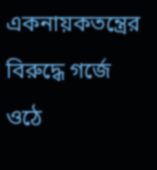একনায়কতন্ত্রের বিরুদ্ধে গর্জে ওঠে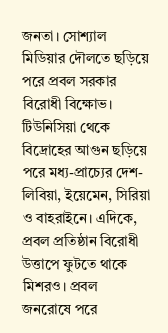জনতা। সোশ্যাল মিডিয়ার দৌলতে ছড়িয়ে পরে প্রবল সরকার বিরোধী বিক্ষোভ। টিউনিসিয়া থেকে বিদ্রোহের আগুন ছড়িয়ে পরে মধ্য-প্রাচ্যের দেশ-লিবিয়া, ইয়েমেন, সিরিয়া ও বাহরাইনে। এদিকে, প্রবল প্রতিষ্ঠান বিরোধী উত্তাপে ফুটতে থাকে মিশরও। প্রবল জনরোষে পরে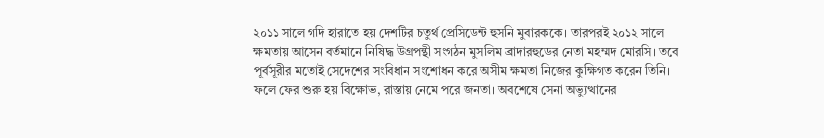২০১১ সালে গদি হারাতে হয় দেশটির চতুর্থ প্রেসিডেন্ট হুসনি মুবারককে। তারপরই ২০১২ সালে ক্ষমতায় আসেন বর্তমানে নিষিদ্ধ উগ্রপন্থী সংগঠন মুসলিম ব্রাদারহুডের নেতা মহম্মদ মোরসি। তবে পূর্বসূরীর মতোই সেদেশের সংবিধান সংশোধন করে অসীম ক্ষমতা নিজের কুক্ষিগত করেন তিনি। ফলে ফের শুরু হয় বিক্ষোভ, রাস্তায় নেমে পরে জনতা। অবশেষে সেনা অভ্যুত্থানের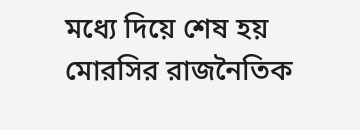মধ্যে দিয়ে শেষ হয় মোরসির রাজনৈতিক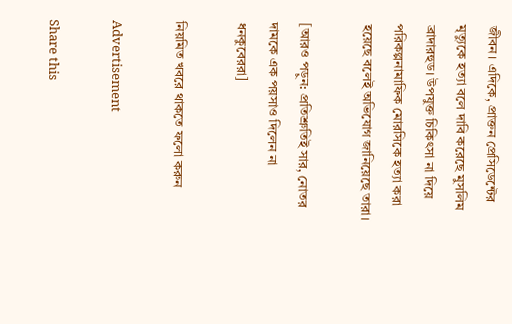জীবন। এদিকে, প্রাক্তন প্রেসিডেন্টের মৃত্যুকে হত্যা বলে দাবি করেছে মুসলিম ব্রাদারহুড। উপযুক্ত চিকিৎসা না দিয়ে পরিকল্পনামাফিক মোরসিকে হত্যা করা হয়েছে বলেই অভিযোগ জানিয়েছে তারা।

[আরও পড়ুন: প্রতিশ্রুতিই সার, নোতর দামকে এক পয়সাও দিলেন না ধনকুবেররা]

নিয়মিত খবরে থাকতে ফলো করুন

Advertisement

Share this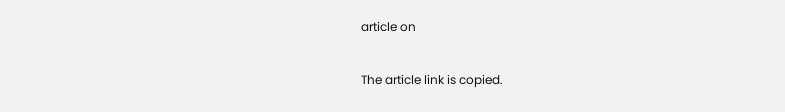article on

The article link is copied.